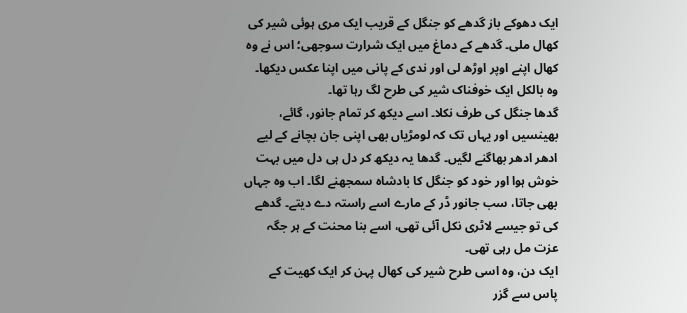ایک دھوکے باز گدھے کو جنگل کے قریب ایک مری ہوئی شیر کی کھال ملی۔ گدھے کے دماغ میں ایک شرارت سوجھی؛ اس نے وہ کھال اپنے اوپر اوڑھ لی اور ندی کے پانی میں اپنا عکس دیکھا۔ وہ بالکل ایک خوفناک شیر کی طرح لگ رہا تھا۔
گدھا جنگل کی طرف نکلا۔ اسے دیکھ کر تمام جانور، گائے، بھینسیں اور یہاں تک کہ لومڑیاں بھی اپنی جان بچانے کے لیے ادھر ادھر بھاگنے لگیں۔ گدھا یہ دیکھ کر دل ہی دل میں بہت خوش ہوا اور خود کو جنگل کا بادشاہ سمجھنے لگا۔ اب وہ جہاں بھی جاتا، سب جانور ڈر کے مارے اسے راستہ دے دیتے۔ گدھے کی تو جیسے لاٹری نکل آئی تھی، اسے بنا محنت کے ہر جگہ عزت مل رہی تھی۔
ایک دن، وہ اسی طرح شیر کی کھال پہن کر ایک کھیت کے پاس سے گزر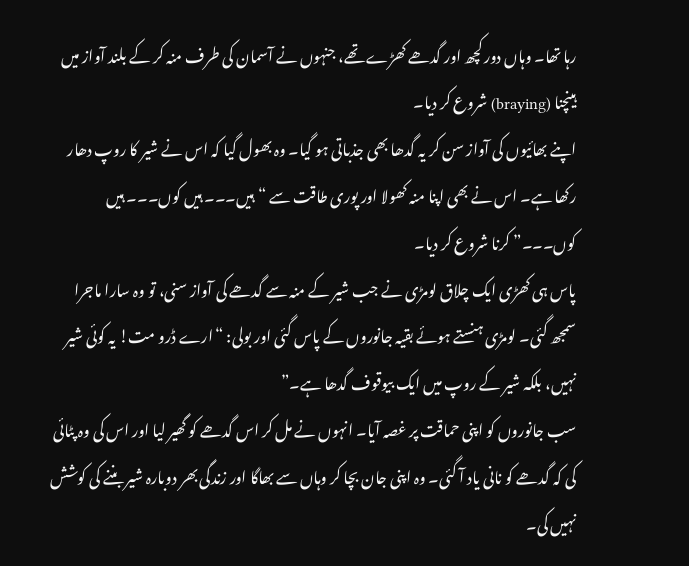رہا تھا۔ وہاں دور کچھ اور گدھے کھڑے تھے، جنہوں نے آسمان کی طرف منہ کر کے بلند آواز میں ہینچنا (braying) شروع کر دیا۔
اپنے بھائیوں کی آواز سن کر یہ گدھا بھی جذباتی ہو گیا۔ وہ بھول گیا کہ اس نے شیر کا روپ دھار رکھا ہے۔ اس نے بھی اپنا منہ کھولا اور پوری طاقت سے “ہیں۔۔۔ ہیں کوں۔۔۔ ہیں کوں۔۔۔” کرنا شروع کر دیا۔
پاس ہی کھڑی ایک چلاق لومڑی نے جب شیر کے منہ سے گدھے کی آواز سنی، تو وہ سارا ماجرا سمجھ گئی۔ لومڑی ہنستے ہوئے بقیہ جانوروں کے پاس گئی اور بولی: “ارے ڈرو مت! یہ کوئی شیر نہیں، بلکہ شیر کے روپ میں ایک بیوقوف گدھا ہے۔”
سب جانوروں کو اپنی حماقت پر غصہ آیا۔ انہوں نے مل کر اس گدھے کو گھیر لیا اور اس کی وہ پٹائی کی کہ گدھے کو نانی یاد آ گئی۔ وہ اپنی جان بچا کر وہاں سے بھاگا اور زندگی بھر دوبارہ شیر بننے کی کوشش نہیں کی۔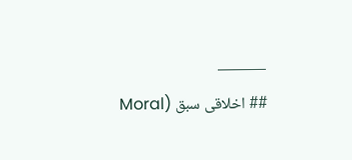———
## اخلاقی سبق (Moral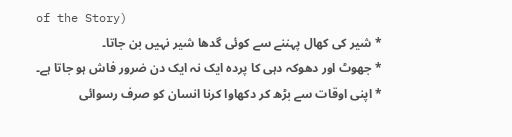of the Story)
* شیر کی کھال پہننے سے کوئی گدھا شیر نہیں بن جاتا۔
* جھوٹ اور دھوکہ دہی کا پردہ ایک نہ ایک دن ضرور فاش ہو جاتا ہے۔
* اپنی اوقات سے بڑھ کر دکھاوا کرنا انسان کو صرف رسوائی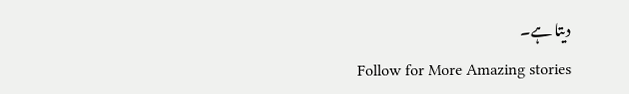دیتا ہے۔
Follow for More Amazing stories